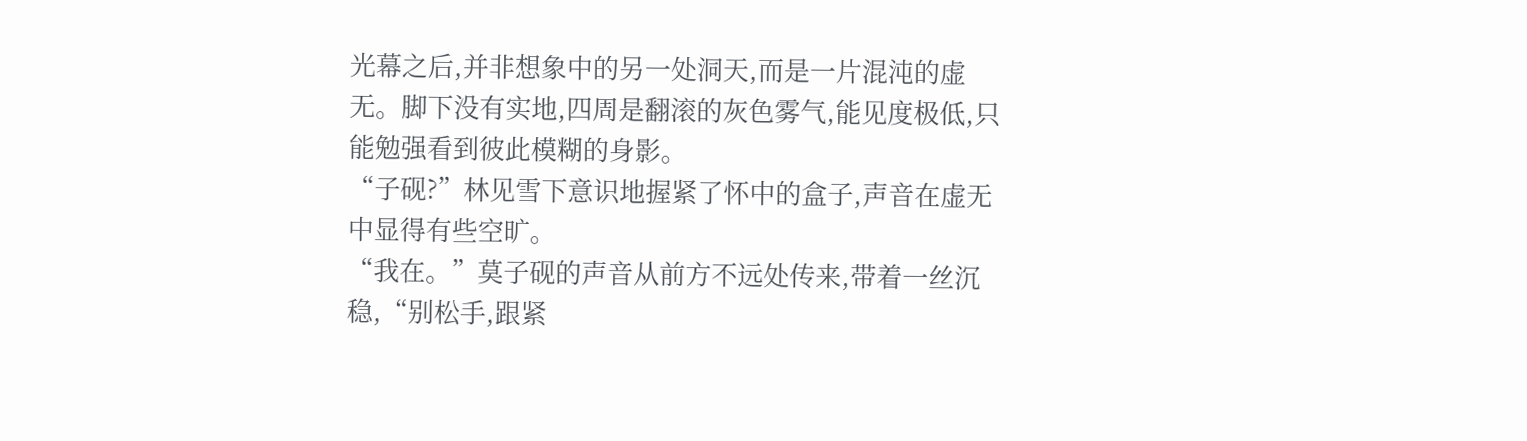光幕之后,并非想象中的另一处洞天,而是一片混沌的虚无。脚下没有实地,四周是翻滚的灰色雾气,能见度极低,只能勉强看到彼此模糊的身影。
“子砚?”林见雪下意识地握紧了怀中的盒子,声音在虚无中显得有些空旷。
“我在。”莫子砚的声音从前方不远处传来,带着一丝沉稳,“别松手,跟紧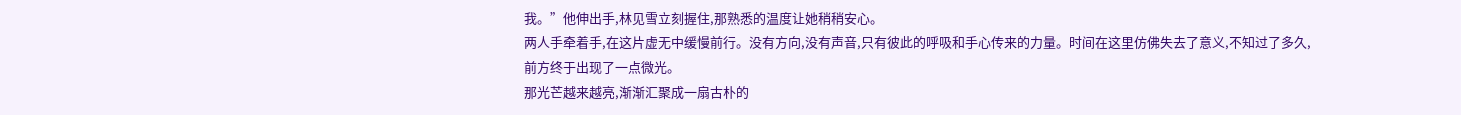我。”他伸出手,林见雪立刻握住,那熟悉的温度让她稍稍安心。
两人手牵着手,在这片虚无中缓慢前行。没有方向,没有声音,只有彼此的呼吸和手心传来的力量。时间在这里仿佛失去了意义,不知过了多久,前方终于出现了一点微光。
那光芒越来越亮,渐渐汇聚成一扇古朴的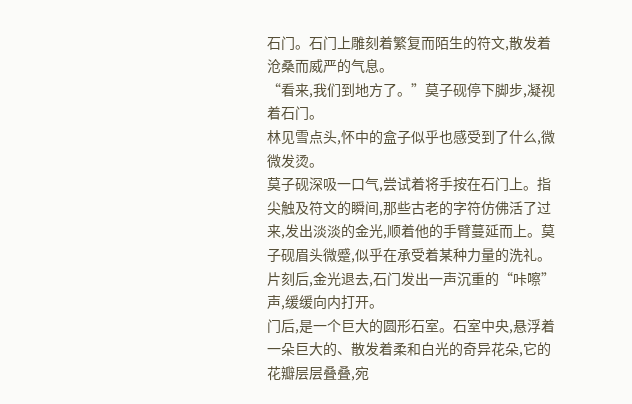石门。石门上雕刻着繁复而陌生的符文,散发着沧桑而威严的气息。
“看来,我们到地方了。”莫子砚停下脚步,凝视着石门。
林见雪点头,怀中的盒子似乎也感受到了什么,微微发烫。
莫子砚深吸一口气,尝试着将手按在石门上。指尖触及符文的瞬间,那些古老的字符仿佛活了过来,发出淡淡的金光,顺着他的手臂蔓延而上。莫子砚眉头微蹙,似乎在承受着某种力量的洗礼。
片刻后,金光退去,石门发出一声沉重的“咔嚓”声,缓缓向内打开。
门后,是一个巨大的圆形石室。石室中央,悬浮着一朵巨大的、散发着柔和白光的奇异花朵,它的花瓣层层叠叠,宛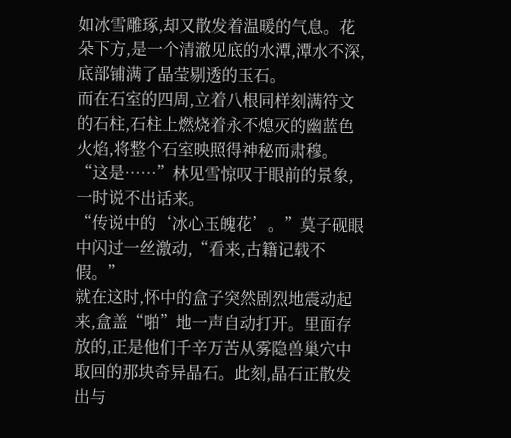如冰雪雕琢,却又散发着温暖的气息。花朵下方,是一个清澈见底的水潭,潭水不深,底部铺满了晶莹剔透的玉石。
而在石室的四周,立着八根同样刻满符文的石柱,石柱上燃烧着永不熄灭的幽蓝色火焰,将整个石室映照得神秘而肃穆。
“这是……”林见雪惊叹于眼前的景象,一时说不出话来。
“传说中的‘冰心玉魄花’。”莫子砚眼中闪过一丝激动,“看来,古籍记载不假。”
就在这时,怀中的盒子突然剧烈地震动起来,盒盖“啪”地一声自动打开。里面存放的,正是他们千辛万苦从雾隐兽巢穴中取回的那块奇异晶石。此刻,晶石正散发出与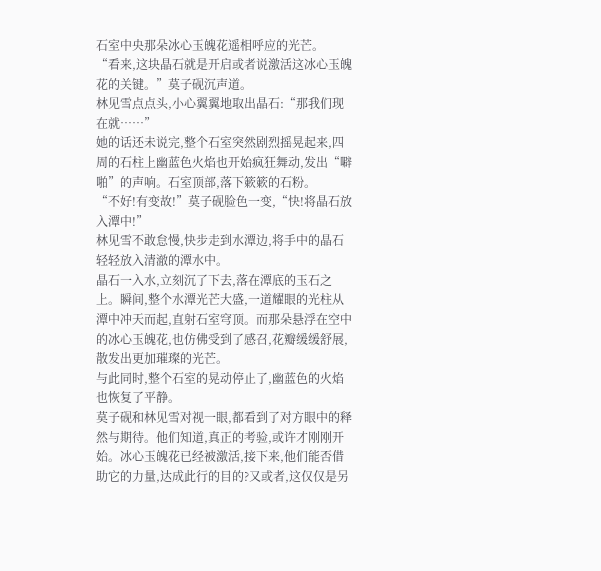石室中央那朵冰心玉魄花遥相呼应的光芒。
“看来,这块晶石就是开启或者说激活这冰心玉魄花的关键。”莫子砚沉声道。
林见雪点点头,小心翼翼地取出晶石:“那我们现在就……”
她的话还未说完,整个石室突然剧烈摇晃起来,四周的石柱上幽蓝色火焰也开始疯狂舞动,发出“噼啪”的声响。石室顶部,落下簌簌的石粉。
“不好!有变故!”莫子砚脸色一变,“快!将晶石放入潭中!”
林见雪不敢怠慢,快步走到水潭边,将手中的晶石轻轻放入清澈的潭水中。
晶石一入水,立刻沉了下去,落在潭底的玉石之上。瞬间,整个水潭光芒大盛,一道耀眼的光柱从潭中冲天而起,直射石室穹顶。而那朵悬浮在空中的冰心玉魄花,也仿佛受到了感召,花瓣缓缓舒展,散发出更加璀璨的光芒。
与此同时,整个石室的晃动停止了,幽蓝色的火焰也恢复了平静。
莫子砚和林见雪对视一眼,都看到了对方眼中的释然与期待。他们知道,真正的考验,或许才刚刚开始。冰心玉魄花已经被激活,接下来,他们能否借助它的力量,达成此行的目的?又或者,这仅仅是另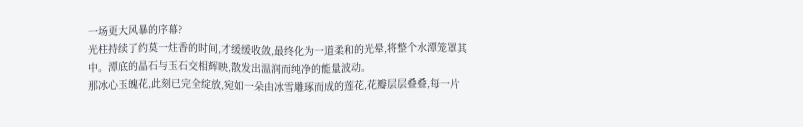一场更大风暴的序幕?
光柱持续了约莫一炷香的时间,才缓缓收敛,最终化为一道柔和的光晕,将整个水潭笼罩其中。潭底的晶石与玉石交相辉映,散发出温润而纯净的能量波动。
那冰心玉魄花,此刻已完全绽放,宛如一朵由冰雪雕琢而成的莲花,花瓣层层叠叠,每一片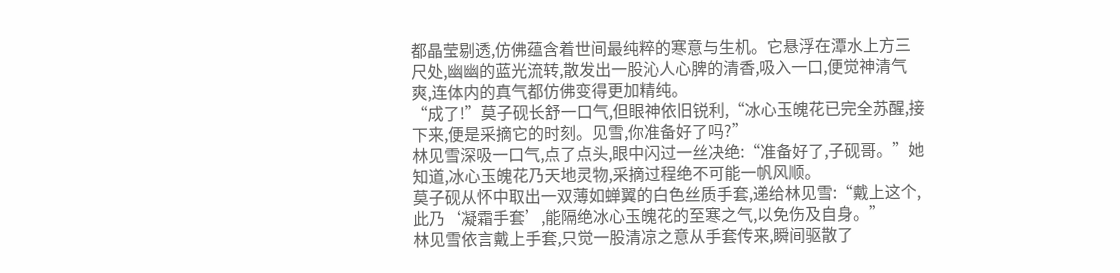都晶莹剔透,仿佛蕴含着世间最纯粹的寒意与生机。它悬浮在潭水上方三尺处,幽幽的蓝光流转,散发出一股沁人心脾的清香,吸入一口,便觉神清气爽,连体内的真气都仿佛变得更加精纯。
“成了!”莫子砚长舒一口气,但眼神依旧锐利,“冰心玉魄花已完全苏醒,接下来,便是采摘它的时刻。见雪,你准备好了吗?”
林见雪深吸一口气,点了点头,眼中闪过一丝决绝:“准备好了,子砚哥。”她知道,冰心玉魄花乃天地灵物,采摘过程绝不可能一帆风顺。
莫子砚从怀中取出一双薄如蝉翼的白色丝质手套,递给林见雪:“戴上这个,此乃‘凝霜手套’,能隔绝冰心玉魄花的至寒之气,以免伤及自身。”
林见雪依言戴上手套,只觉一股清凉之意从手套传来,瞬间驱散了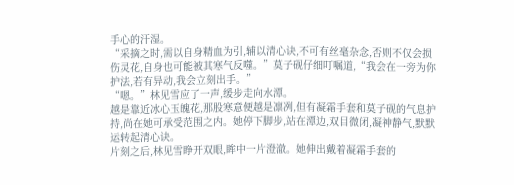手心的汗湿。
“采摘之时,需以自身精血为引,辅以清心诀,不可有丝毫杂念,否则不仅会损伤灵花,自身也可能被其寒气反噬。”莫子砚仔细叮嘱道,“我会在一旁为你护法,若有异动,我会立刻出手。”
“嗯。”林见雪应了一声,缓步走向水潭。
越是靠近冰心玉魄花,那股寒意便越是凛冽,但有凝霜手套和莫子砚的气息护持,尚在她可承受范围之内。她停下脚步,站在潭边,双目微闭,凝神静气,默默运转起清心诀。
片刻之后,林见雪睁开双眼,眸中一片澄澈。她伸出戴着凝霜手套的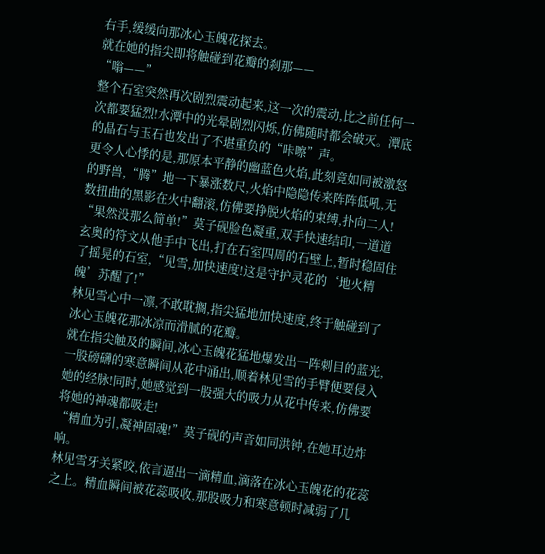右手,缓缓向那冰心玉魄花探去。
就在她的指尖即将触碰到花瓣的刹那——
“嗡——”
整个石室突然再次剧烈震动起来,这一次的震动,比之前任何一次都要猛烈!水潭中的光晕剧烈闪烁,仿佛随时都会破灭。潭底的晶石与玉石也发出了不堪重负的“咔嚓”声。
更令人心悸的是,那原本平静的幽蓝色火焰,此刻竟如同被激怒的野兽,“腾”地一下暴涨数尺,火焰中隐隐传来阵阵低吼,无数扭曲的黑影在火中翻滚,仿佛要挣脱火焰的束缚,扑向二人!
“果然没那么简单!”莫子砚脸色凝重,双手快速结印,一道道玄奥的符文从他手中飞出,打在石室四周的石壁上,暂时稳固住了摇晃的石室,“见雪,加快速度!这是守护灵花的‘地火精魄’苏醒了!”
林见雪心中一凛,不敢耽搁,指尖猛地加快速度,终于触碰到了冰心玉魄花那冰凉而滑腻的花瓣。
就在指尖触及的瞬间,冰心玉魄花猛地爆发出一阵刺目的蓝光,一股磅礴的寒意瞬间从花中涌出,顺着林见雪的手臂便要侵入她的经脉!同时,她感觉到一股强大的吸力从花中传来,仿佛要将她的神魂都吸走!
“精血为引,凝神固魂!”莫子砚的声音如同洪钟,在她耳边炸响。
林见雪牙关紧咬,依言逼出一滴精血,滴落在冰心玉魄花的花蕊之上。精血瞬间被花蕊吸收,那股吸力和寒意顿时减弱了几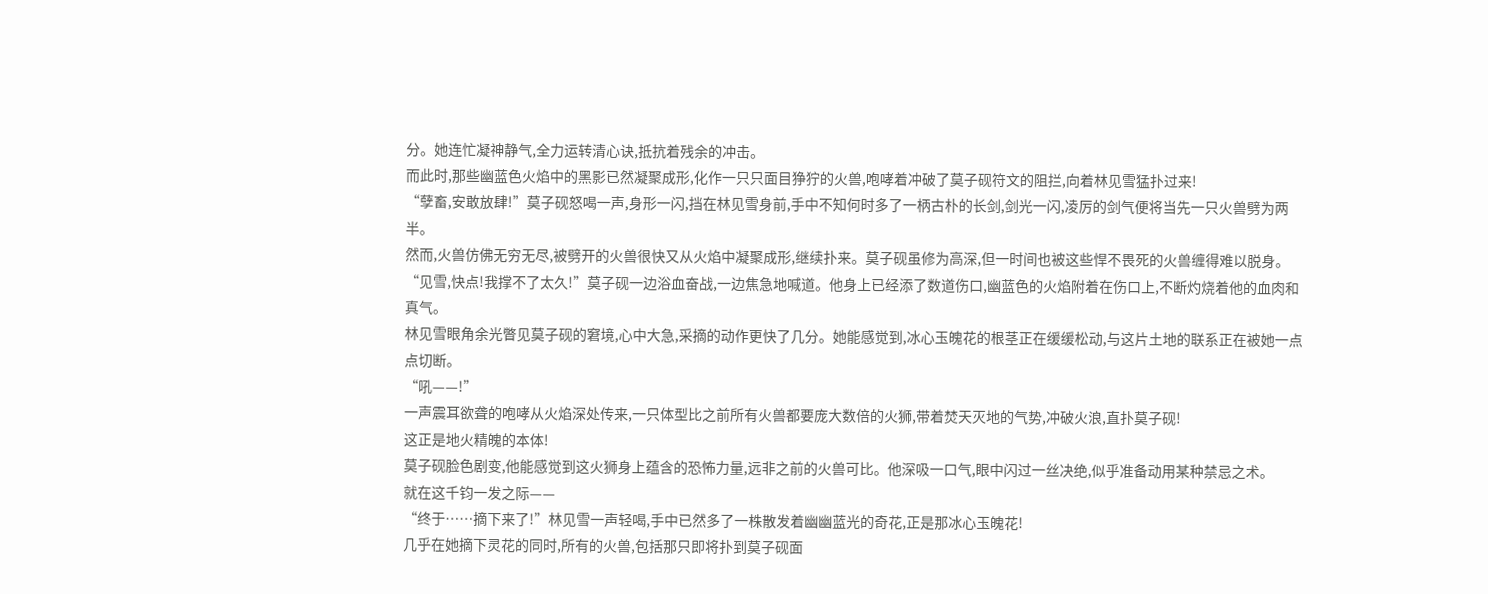分。她连忙凝神静气,全力运转清心诀,抵抗着残余的冲击。
而此时,那些幽蓝色火焰中的黑影已然凝聚成形,化作一只只面目狰狞的火兽,咆哮着冲破了莫子砚符文的阻拦,向着林见雪猛扑过来!
“孽畜,安敢放肆!”莫子砚怒喝一声,身形一闪,挡在林见雪身前,手中不知何时多了一柄古朴的长剑,剑光一闪,凌厉的剑气便将当先一只火兽劈为两半。
然而,火兽仿佛无穷无尽,被劈开的火兽很快又从火焰中凝聚成形,继续扑来。莫子砚虽修为高深,但一时间也被这些悍不畏死的火兽缠得难以脱身。
“见雪,快点!我撑不了太久!”莫子砚一边浴血奋战,一边焦急地喊道。他身上已经添了数道伤口,幽蓝色的火焰附着在伤口上,不断灼烧着他的血肉和真气。
林见雪眼角余光瞥见莫子砚的窘境,心中大急,采摘的动作更快了几分。她能感觉到,冰心玉魄花的根茎正在缓缓松动,与这片土地的联系正在被她一点点切断。
“吼——!”
一声震耳欲聋的咆哮从火焰深处传来,一只体型比之前所有火兽都要庞大数倍的火狮,带着焚天灭地的气势,冲破火浪,直扑莫子砚!
这正是地火精魄的本体!
莫子砚脸色剧变,他能感觉到这火狮身上蕴含的恐怖力量,远非之前的火兽可比。他深吸一口气,眼中闪过一丝决绝,似乎准备动用某种禁忌之术。
就在这千钧一发之际——
“终于……摘下来了!”林见雪一声轻喝,手中已然多了一株散发着幽幽蓝光的奇花,正是那冰心玉魄花!
几乎在她摘下灵花的同时,所有的火兽,包括那只即将扑到莫子砚面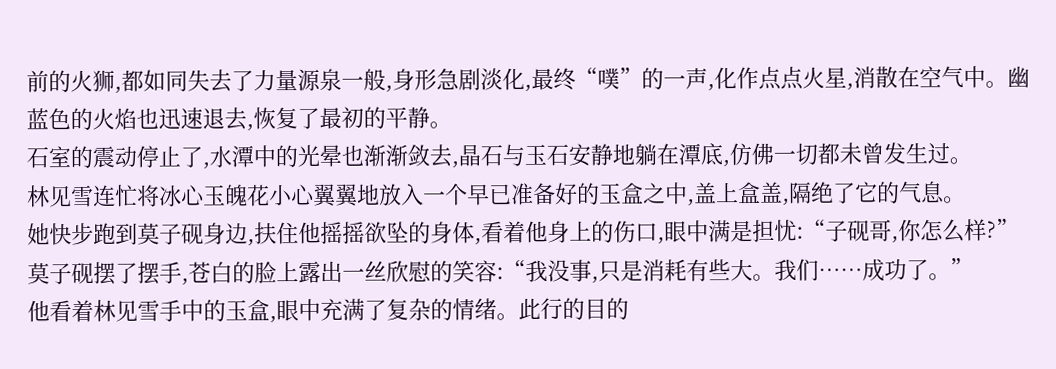前的火狮,都如同失去了力量源泉一般,身形急剧淡化,最终“噗”的一声,化作点点火星,消散在空气中。幽蓝色的火焰也迅速退去,恢复了最初的平静。
石室的震动停止了,水潭中的光晕也渐渐敛去,晶石与玉石安静地躺在潭底,仿佛一切都未曾发生过。
林见雪连忙将冰心玉魄花小心翼翼地放入一个早已准备好的玉盒之中,盖上盒盖,隔绝了它的气息。
她快步跑到莫子砚身边,扶住他摇摇欲坠的身体,看着他身上的伤口,眼中满是担忧:“子砚哥,你怎么样?”
莫子砚摆了摆手,苍白的脸上露出一丝欣慰的笑容:“我没事,只是消耗有些大。我们……成功了。”
他看着林见雪手中的玉盒,眼中充满了复杂的情绪。此行的目的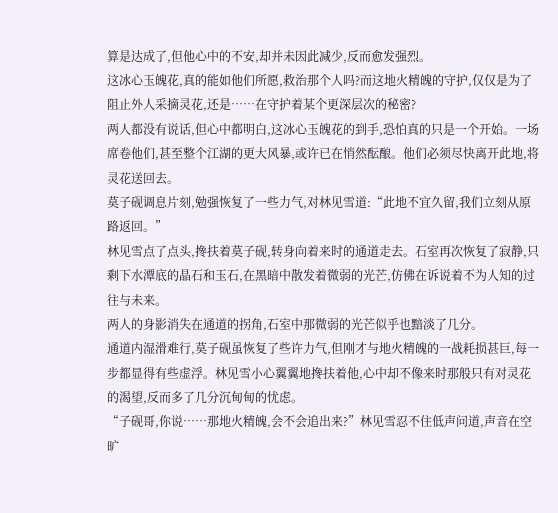算是达成了,但他心中的不安,却并未因此减少,反而愈发强烈。
这冰心玉魄花,真的能如他们所愿,救治那个人吗?而这地火精魄的守护,仅仅是为了阻止外人采摘灵花,还是……在守护着某个更深层次的秘密?
两人都没有说话,但心中都明白,这冰心玉魄花的到手,恐怕真的只是一个开始。一场席卷他们,甚至整个江湖的更大风暴,或许已在悄然酝酿。他们必须尽快离开此地,将灵花送回去。
莫子砚调息片刻,勉强恢复了一些力气,对林见雪道:“此地不宜久留,我们立刻从原路返回。”
林见雪点了点头,搀扶着莫子砚,转身向着来时的通道走去。石室再次恢复了寂静,只剩下水潭底的晶石和玉石,在黑暗中散发着微弱的光芒,仿佛在诉说着不为人知的过往与未来。
两人的身影消失在通道的拐角,石室中那微弱的光芒似乎也黯淡了几分。
通道内湿滑难行,莫子砚虽恢复了些许力气,但刚才与地火精魄的一战耗损甚巨,每一步都显得有些虚浮。林见雪小心翼翼地搀扶着他,心中却不像来时那般只有对灵花的渴望,反而多了几分沉甸甸的忧虑。
“子砚哥,你说……那地火精魄,会不会追出来?”林见雪忍不住低声问道,声音在空旷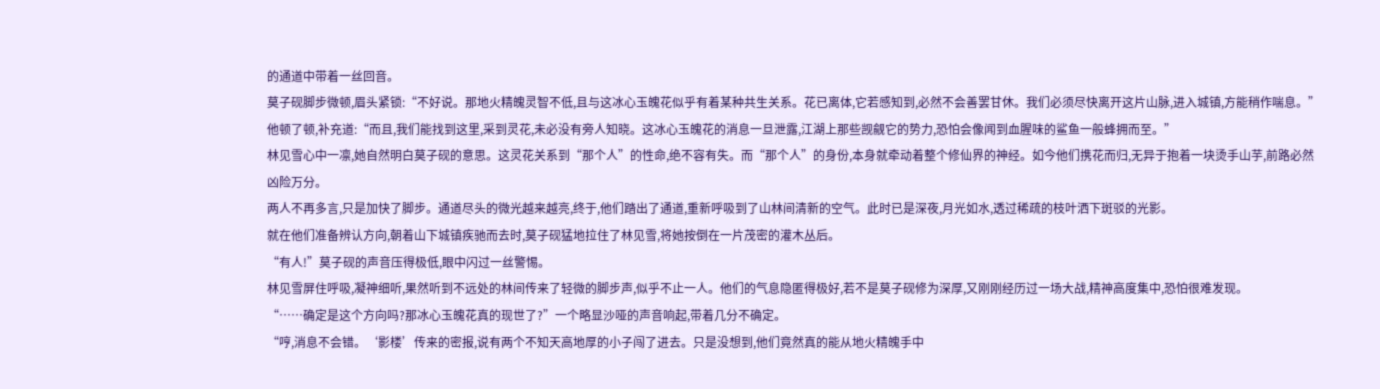的通道中带着一丝回音。
莫子砚脚步微顿,眉头紧锁:“不好说。那地火精魄灵智不低,且与这冰心玉魄花似乎有着某种共生关系。花已离体,它若感知到,必然不会善罢甘休。我们必须尽快离开这片山脉,进入城镇,方能稍作喘息。”
他顿了顿,补充道:“而且,我们能找到这里,采到灵花,未必没有旁人知晓。这冰心玉魄花的消息一旦泄露,江湖上那些觊觎它的势力,恐怕会像闻到血腥味的鲨鱼一般蜂拥而至。”
林见雪心中一凛,她自然明白莫子砚的意思。这灵花关系到“那个人”的性命,绝不容有失。而“那个人”的身份,本身就牵动着整个修仙界的神经。如今他们携花而归,无异于抱着一块烫手山芋,前路必然凶险万分。
两人不再多言,只是加快了脚步。通道尽头的微光越来越亮,终于,他们踏出了通道,重新呼吸到了山林间清新的空气。此时已是深夜,月光如水,透过稀疏的枝叶洒下斑驳的光影。
就在他们准备辨认方向,朝着山下城镇疾驰而去时,莫子砚猛地拉住了林见雪,将她按倒在一片茂密的灌木丛后。
“有人!”莫子砚的声音压得极低,眼中闪过一丝警惕。
林见雪屏住呼吸,凝神细听,果然听到不远处的林间传来了轻微的脚步声,似乎不止一人。他们的气息隐匿得极好,若不是莫子砚修为深厚,又刚刚经历过一场大战,精神高度集中,恐怕很难发现。
“……确定是这个方向吗?那冰心玉魄花真的现世了?”一个略显沙哑的声音响起,带着几分不确定。
“哼,消息不会错。‘影楼’传来的密报,说有两个不知天高地厚的小子闯了进去。只是没想到,他们竟然真的能从地火精魄手中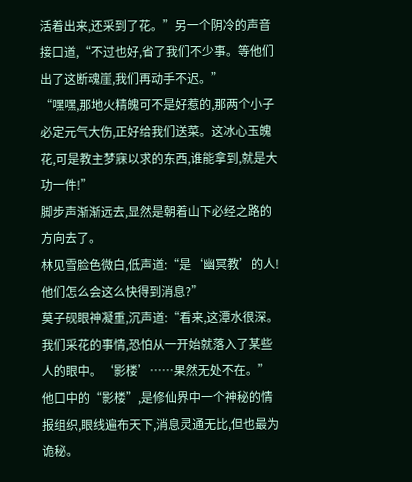活着出来,还采到了花。”另一个阴冷的声音接口道,“不过也好,省了我们不少事。等他们出了这断魂崖,我们再动手不迟。”
“嘿嘿,那地火精魄可不是好惹的,那两个小子必定元气大伤,正好给我们送菜。这冰心玉魄花,可是教主梦寐以求的东西,谁能拿到,就是大功一件!”
脚步声渐渐远去,显然是朝着山下必经之路的方向去了。
林见雪脸色微白,低声道:“是‘幽冥教’的人!他们怎么会这么快得到消息?”
莫子砚眼神凝重,沉声道:“看来,这潭水很深。我们采花的事情,恐怕从一开始就落入了某些人的眼中。‘影楼’……果然无处不在。”他口中的“影楼”,是修仙界中一个神秘的情报组织,眼线遍布天下,消息灵通无比,但也最为诡秘。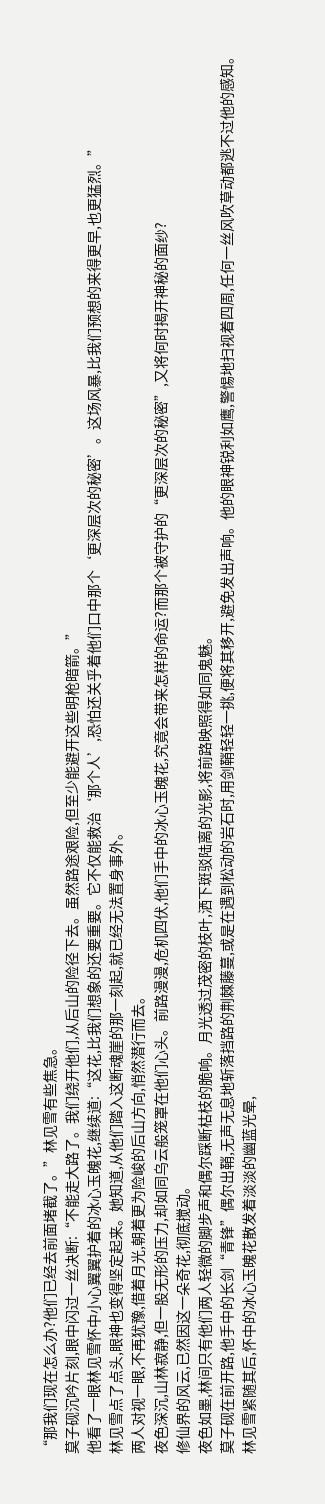“那我们现在怎么办?他们已经去前面堵截了。”林见雪有些焦急。
莫子砚沉吟片刻,眼中闪过一丝决断:“不能走大路了。我们绕开他们,从后山的险径下去。虽然路途艰险,但至少能避开这些明枪暗箭。”
他看了一眼林见雪怀中小心翼翼护着的冰心玉魄花,继续道:“这花,比我们想象的还要重要。它不仅能救治‘那个人’,恐怕还关乎着他们口中那个‘更深层次的秘密’。这场风暴,比我们预想的来得更早,也更猛烈。”
林见雪点了点头,眼神也变得坚定起来。她知道,从他们踏入这断魂崖的那一刻起,就已经无法置身事外。
两人对视一眼,不再犹豫,借着月光,朝着更为险峻的后山方向,悄然潜行而去。
夜色深沉,山林寂静,但一股无形的压力,却如同乌云般笼罩在他们心头。前路漫漫,危机四伏,他们手中的冰心玉魄花,究竟会带来怎样的命运?而那个被守护的“更深层次的秘密”,又将何时揭开神秘的面纱?
修仙界的风云,已然因这一朵奇花,彻底搅动。
夜色如墨,林间只有他们两人轻微的脚步声和偶尔踩断枯枝的脆响。月光透过茂密的枝叶,洒下斑驳陆离的光影,将前路映照得如同鬼魅。
莫子砚在前开路,他手中的长剑“青锋”偶尔出鞘,无声无息地斩落挡路的荆棘藤蔓,或是在遇到松动的岩石时,用剑鞘轻轻一挑,便将其移开,避免发出声响。他的眼神锐利如鹰,警惕地扫视着四周,任何一丝风吹草动都逃不过他的感知。
林见雪紧随其后,怀中的冰心玉魄花散发着淡淡的幽蓝光晕,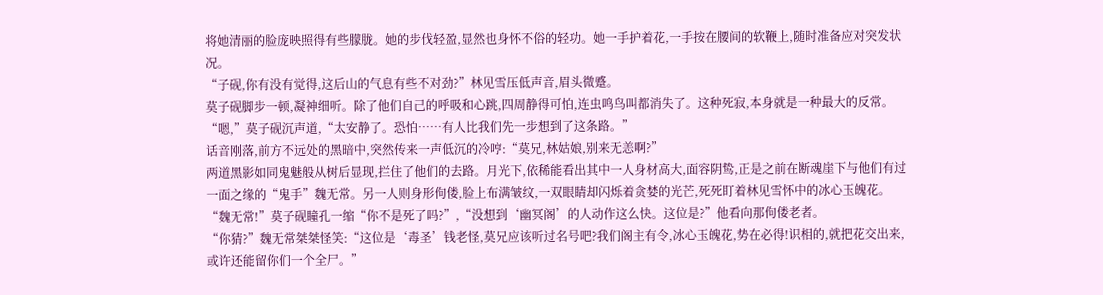将她清丽的脸庞映照得有些朦胧。她的步伐轻盈,显然也身怀不俗的轻功。她一手护着花,一手按在腰间的软鞭上,随时准备应对突发状况。
“子砚,你有没有觉得,这后山的气息有些不对劲?”林见雪压低声音,眉头微蹙。
莫子砚脚步一顿,凝神细听。除了他们自己的呼吸和心跳,四周静得可怕,连虫鸣鸟叫都消失了。这种死寂,本身就是一种最大的反常。
“嗯,”莫子砚沉声道,“太安静了。恐怕……有人比我们先一步想到了这条路。”
话音刚落,前方不远处的黑暗中,突然传来一声低沉的冷哼:“莫兄,林姑娘,别来无恙啊?”
两道黑影如同鬼魅般从树后显现,拦住了他们的去路。月光下,依稀能看出其中一人身材高大,面容阴鸷,正是之前在断魂崖下与他们有过一面之缘的“鬼手”魏无常。另一人则身形佝偻,脸上布满皱纹,一双眼睛却闪烁着贪婪的光芒,死死盯着林见雪怀中的冰心玉魄花。
“魏无常!”莫子砚瞳孔一缩“你不是死了吗?”,“没想到‘幽冥阁’的人动作这么快。这位是?”他看向那佝偻老者。
“你猜?”魏无常桀桀怪笑:“这位是‘毒圣’钱老怪,莫兄应该听过名号吧?我们阁主有令,冰心玉魄花,势在必得!识相的,就把花交出来,或许还能留你们一个全尸。”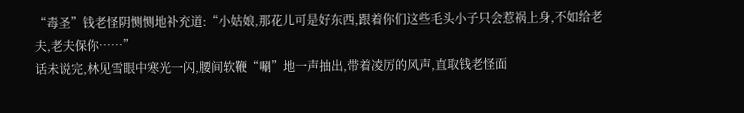“毒圣”钱老怪阴恻恻地补充道:“小姑娘,那花儿可是好东西,跟着你们这些毛头小子只会惹祸上身,不如给老夫,老夫保你……”
话未说完,林见雪眼中寒光一闪,腰间软鞭“唰”地一声抽出,带着凌厉的风声,直取钱老怪面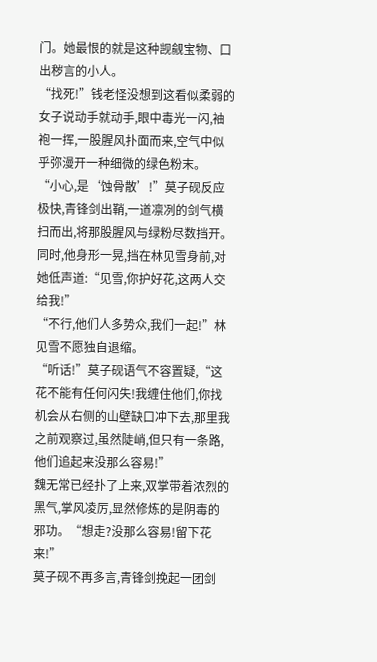门。她最恨的就是这种觊觎宝物、口出秽言的小人。
“找死!”钱老怪没想到这看似柔弱的女子说动手就动手,眼中毒光一闪,袖袍一挥,一股腥风扑面而来,空气中似乎弥漫开一种细微的绿色粉末。
“小心,是‘蚀骨散’!”莫子砚反应极快,青锋剑出鞘,一道凛冽的剑气横扫而出,将那股腥风与绿粉尽数挡开。同时,他身形一晃,挡在林见雪身前,对她低声道:“见雪,你护好花,这两人交给我!”
“不行,他们人多势众,我们一起!”林见雪不愿独自退缩。
“听话!”莫子砚语气不容置疑,“这花不能有任何闪失!我缠住他们,你找机会从右侧的山壁缺口冲下去,那里我之前观察过,虽然陡峭,但只有一条路,他们追起来没那么容易!”
魏无常已经扑了上来,双掌带着浓烈的黑气,掌风凌厉,显然修炼的是阴毒的邪功。“想走?没那么容易!留下花来!”
莫子砚不再多言,青锋剑挽起一团剑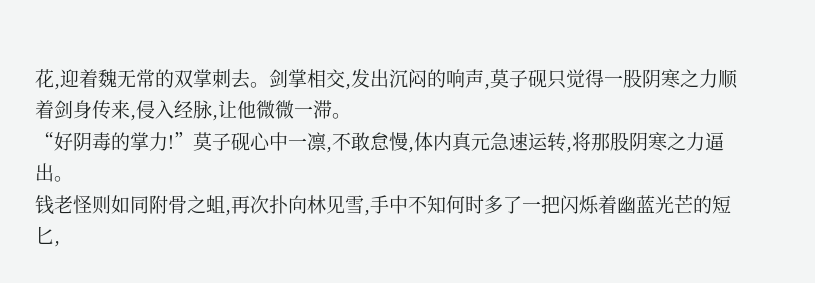花,迎着魏无常的双掌刺去。剑掌相交,发出沉闷的响声,莫子砚只觉得一股阴寒之力顺着剑身传来,侵入经脉,让他微微一滞。
“好阴毒的掌力!”莫子砚心中一凛,不敢怠慢,体内真元急速运转,将那股阴寒之力逼出。
钱老怪则如同附骨之蛆,再次扑向林见雪,手中不知何时多了一把闪烁着幽蓝光芒的短匕,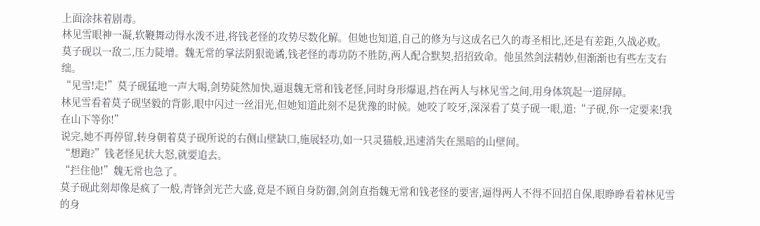上面涂抹着剧毒。
林见雪眼神一凝,软鞭舞动得水泼不进,将钱老怪的攻势尽数化解。但她也知道,自己的修为与这成名已久的毒圣相比,还是有差距,久战必败。
莫子砚以一敌二,压力陡增。魏无常的掌法阴狠诡谲,钱老怪的毒功防不胜防,两人配合默契,招招致命。他虽然剑法精妙,但渐渐也有些左支右绌。
“见雪!走!”莫子砚猛地一声大喝,剑势陡然加快,逼退魏无常和钱老怪,同时身形爆退,挡在两人与林见雪之间,用身体筑起一道屏障。
林见雪看着莫子砚坚毅的背影,眼中闪过一丝泪光,但她知道此刻不是犹豫的时候。她咬了咬牙,深深看了莫子砚一眼,道:“子砚,你一定要来!我在山下等你!”
说完,她不再停留,转身朝着莫子砚所说的右侧山壁缺口,施展轻功,如一只灵猫般,迅速消失在黑暗的山壁间。
“想跑?”钱老怪见状大怒,就要追去。
“拦住他!”魏无常也急了。
莫子砚此刻却像是疯了一般,青锋剑光芒大盛,竟是不顾自身防御,剑剑直指魏无常和钱老怪的要害,逼得两人不得不回招自保,眼睁睁看着林见雪的身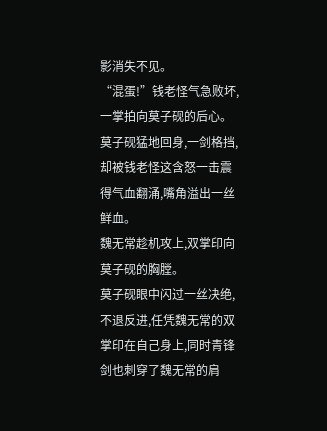影消失不见。
“混蛋!”钱老怪气急败坏,一掌拍向莫子砚的后心。
莫子砚猛地回身,一剑格挡,却被钱老怪这含怒一击震得气血翻涌,嘴角溢出一丝鲜血。
魏无常趁机攻上,双掌印向莫子砚的胸膛。
莫子砚眼中闪过一丝决绝,不退反进,任凭魏无常的双掌印在自己身上,同时青锋剑也刺穿了魏无常的肩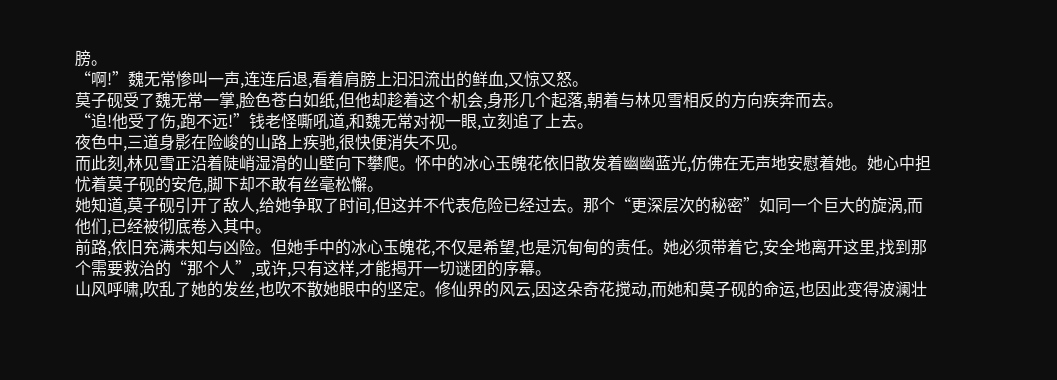膀。
“啊!”魏无常惨叫一声,连连后退,看着肩膀上汩汩流出的鲜血,又惊又怒。
莫子砚受了魏无常一掌,脸色苍白如纸,但他却趁着这个机会,身形几个起落,朝着与林见雪相反的方向疾奔而去。
“追!他受了伤,跑不远!”钱老怪嘶吼道,和魏无常对视一眼,立刻追了上去。
夜色中,三道身影在险峻的山路上疾驰,很快便消失不见。
而此刻,林见雪正沿着陡峭湿滑的山壁向下攀爬。怀中的冰心玉魄花依旧散发着幽幽蓝光,仿佛在无声地安慰着她。她心中担忧着莫子砚的安危,脚下却不敢有丝毫松懈。
她知道,莫子砚引开了敌人,给她争取了时间,但这并不代表危险已经过去。那个“更深层次的秘密”如同一个巨大的旋涡,而他们,已经被彻底卷入其中。
前路,依旧充满未知与凶险。但她手中的冰心玉魄花,不仅是希望,也是沉甸甸的责任。她必须带着它,安全地离开这里,找到那个需要救治的“那个人”,或许,只有这样,才能揭开一切谜团的序幕。
山风呼啸,吹乱了她的发丝,也吹不散她眼中的坚定。修仙界的风云,因这朵奇花搅动,而她和莫子砚的命运,也因此变得波澜壮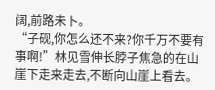阔,前路未卜。
“子砚,你怎么还不来?你千万不要有事啊!”林见雪伸长脖子焦急的在山崖下走来走去,不断向山崖上看去。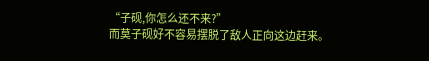“子砚,你怎么还不来?”
而莫子砚好不容易摆脱了敌人正向这边赶来。